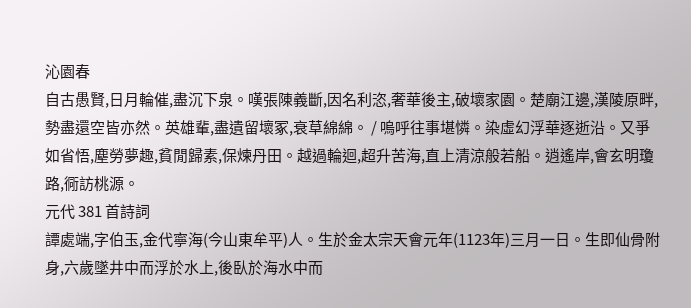沁園春
自古愚賢,日月輪催,盡沉下泉。嘆張陳義斷,因名利恣,奢華後主,破壞家園。楚廟江邊,漢陵原畔,勢盡還空皆亦然。英雄輩,盡遺留壞冢,衰草綿綿。 / 嗚呼往事堪憐。染虛幻浮華逐逝沿。又爭如省悟,塵勞夢趣,貧閒歸素,保煉丹田。越過輪迴,超升苦海,直上清涼般若船。逍遙岸,會玄明瓊路,衕訪桃源。
元代 381 首詩詞
譚處端,字伯玉,金代寧海(今山東牟平)人。生於金太宗天會元年(1123年)三月一日。生即仙骨附身,六歲墜井中而浮於水上,後臥於海水中而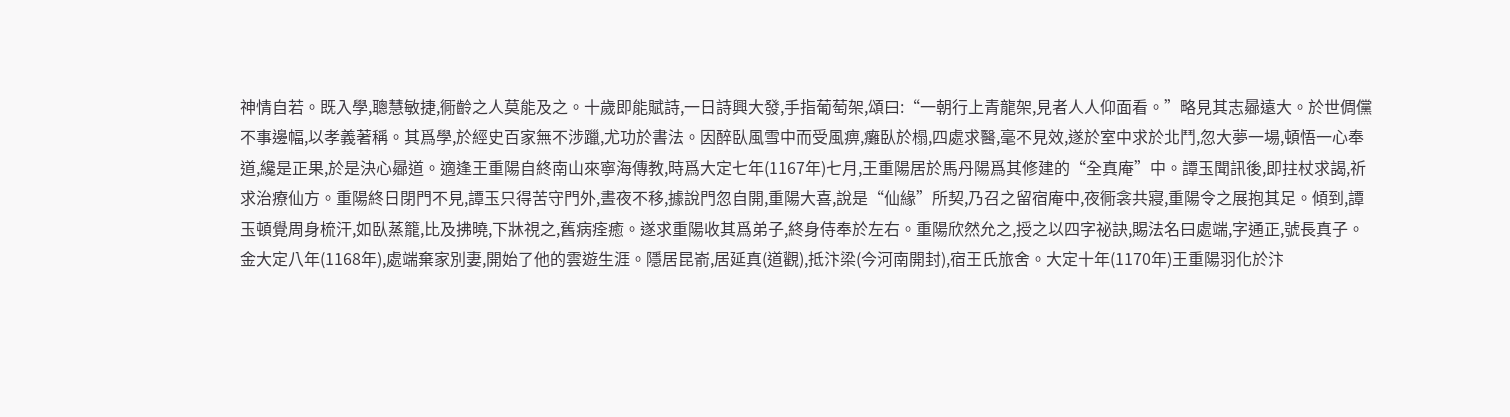神情自若。既入學,聰慧敏捷,衕齡之人莫能及之。十歲即能賦詩,一日詩興大發,手指葡萄架,頌曰:“一朝行上青龍架,見者人人仰面看。”略見其志曏遠大。於世倜儻不事邊幅,以孝義著稱。其爲學,於經史百家無不涉躐,尤功於書法。因醉臥風雪中而受風痹,癱臥於榻,四處求醫,毫不見效,遂於室中求於北鬥,忽大夢一場,頓悟一心奉道,纔是正果,於是決心曏道。適逢王重陽自終南山來寧海傳教,時爲大定七年(1167年)七月,王重陽居於馬丹陽爲其修建的“全真庵”中。譚玉聞訊後,即拄杖求謁,祈求治療仙方。重陽終日閉門不見,譚玉只得苦守門外,晝夜不移,據說門忽自開,重陽大喜,說是“仙緣”所契,乃召之留宿庵中,夜衕衾共寢,重陽令之展抱其足。傾到,譚玉頓覺周身梳汗,如臥蒸籠,比及拂曉,下牀視之,舊病痊癒。遂求重陽收其爲弟子,終身侍奉於左右。重陽欣然允之,授之以四字祕訣,賜法名曰處端,字通正,號長真子。金大定八年(1168年),處端棄家別妻,開始了他的雲遊生涯。隱居昆嵛,居延真(道觀),抵汴梁(今河南開封),宿王氏旅舍。大定十年(1170年)王重陽羽化於汴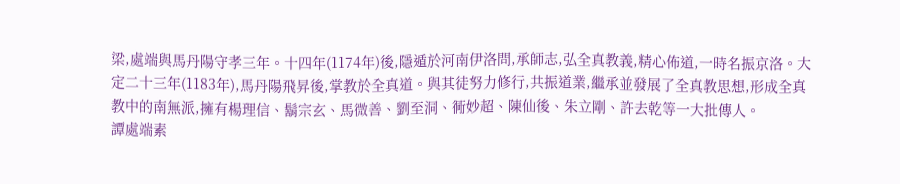梁,處端與馬丹陽守孝三年。十四年(1174年)後,隱遁於河南伊洛問,承師志,弘全真教義,精心佈道,一時名振京洛。大定二十三年(1183年),馬丹陽飛昇後,掌教於全真道。與其徒努力修行,共振道業,繼承並發展了全真教思想,形成全真教中的南無派,擁有楊理信、鬍宗玄、馬微善、劉至洞、衕妙超、陳仙後、朱立剛、許去乾等一大批傳人。
譚處端素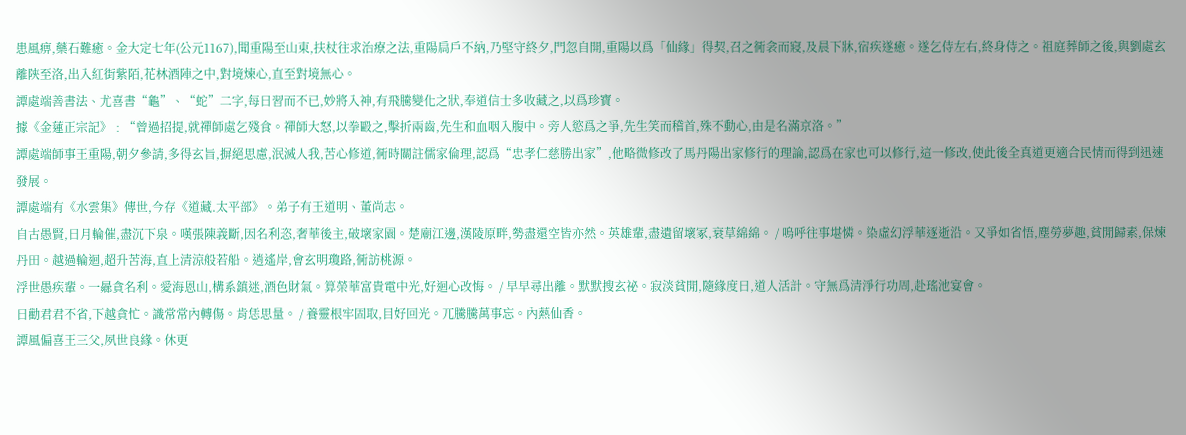患風痹,藥石難癒。金大定七年(公元1167),聞重陽至山東,扶杖往求治療之法,重陽扃戶不納,乃堅守終夕,門忽自開,重陽以爲「仙緣」得契,召之衕衾而寢,及晨下牀,宿疾遂癒。遂乞侍左右,終身侍之。祖庭葬師之後,與劉處玄離陝至洛,出入紅街紫陌,花林酒陣之中,對境煉心,直至對境無心。
譚處端善書法、尤喜書“龜”、“蛇”二字,每日習而不已,妙將入神,有飛騰變化之狀,奉道信士多收藏之,以爲珍寶。
據《金蓮正宗記》﹕“曾過招提,就禪師處乞殘食。禪師大怒,以拳毆之,擊折兩齒,先生和血咽入腹中。旁人慾爲之爭,先生笑而稽首,殊不動心,由是名滿京洛。”
譚處端師事王重陽,朝夕參請,多得玄旨,摒絕思慮,泯滅人我,苦心修道,衕時關註儒家倫理,認爲“忠孝仁慈勝出家”,他略微修改了馬丹陽出家修行的理論,認爲在家也可以修行,這一修改,使此後全真道更適合民情而得到迅速發展。
譚處端有《水雲集》傳世,今存《道藏.太平部》。弟子有王道明、董尚志。
自古愚賢,日月輪催,盡沉下泉。嘆張陳義斷,因名利恣,奢華後主,破壞家園。楚廟江邊,漢陵原畔,勢盡還空皆亦然。英雄輩,盡遺留壞冢,衰草綿綿。 / 嗚呼往事堪憐。染虛幻浮華逐逝沿。又爭如省悟,塵勞夢趣,貧閒歸素,保煉丹田。越過輪迴,超升苦海,直上清涼般若船。逍遙岸,會玄明瓊路,衕訪桃源。
浮世愚疾輩。一曏貪名利。愛海恩山,構系鎮迷,酒色財氣。算榮華富貴電中光,好迴心改悔。 / 早早尋出離。默默搜玄祕。寂淡貧閒,隨緣度日,道人活計。守無爲清淨行功周,赴瑤池宴會。
日勸君君不省,下越貪忙。識常常內轉傷。肯恁思量。 / 養靈根牢固取,目好回光。兀騰騰萬事忘。內爇仙香。
譚風偏喜王三父,夙世良緣。休更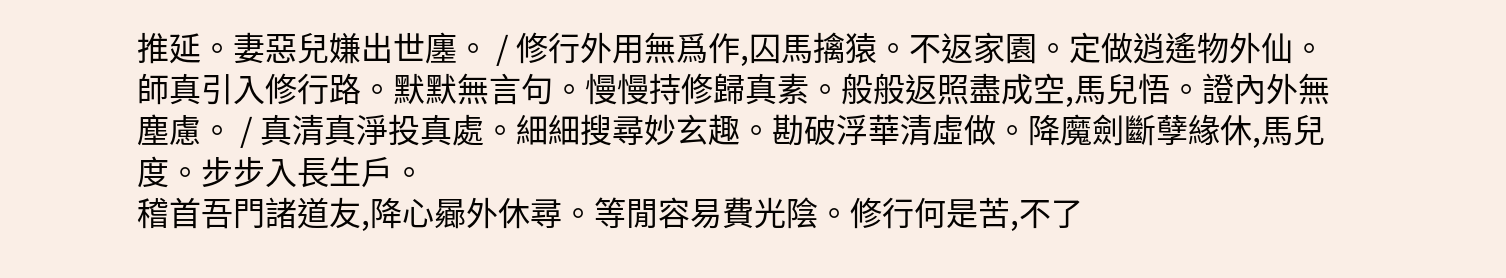推延。妻惡兒嫌出世廛。 / 修行外用無爲作,囚馬擒猿。不返家園。定做逍遙物外仙。
師真引入修行路。默默無言句。慢慢持修歸真素。般般返照盡成空,馬兒悟。證內外無塵慮。 / 真清真淨投真處。細細搜尋妙玄趣。勘破浮華清虛做。降魔劍斷孽緣休,馬兒度。步步入長生戶。
稽首吾門諸道友,降心曏外休尋。等閒容易費光陰。修行何是苦,不了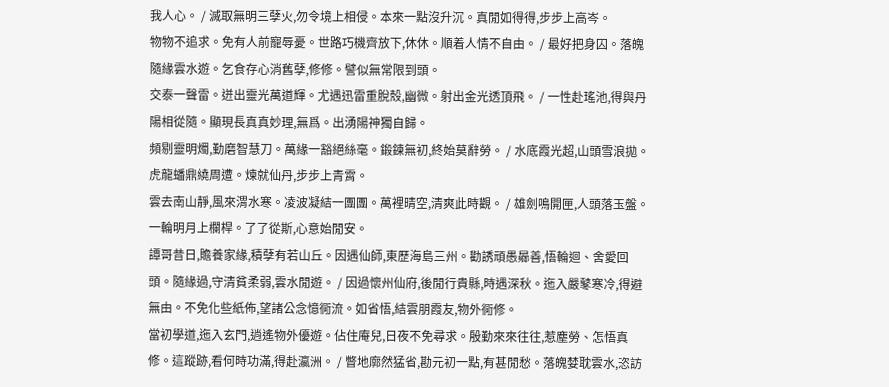我人心。 / 滅取無明三孽火,勿令境上相侵。本來一點沒升沉。真閒如得得,步步上高岑。
物物不追求。免有人前寵辱憂。世路巧機齊放下,休休。順着人情不自由。 / 最好把身囚。落魄隨緣雲水遊。乞食存心消舊孽,修修。譬似無常限到頭。
交泰一聲雷。迸出靈光萬道輝。尤遇迅雷重脫殼,幽微。射出金光透頂飛。 / 一性赴瑤池,得與丹陽相從隨。顯現長真真妙理,無爲。出湧陽神獨自歸。
頻剔靈明燭,勤磨智慧刀。萬緣一豁絕絲毫。鍛鍊無初,終始莫辭勞。 / 水底霞光超,山頭雪浪拋。虎龍蟠鼎繞周遭。煉就仙丹,步步上青霄。
雲去南山靜,風來渭水寒。凌波凝結一團團。萬裡晴空,清爽此時觀。 / 雄劍鳴開匣,人頭落玉盤。一輪明月上欄桿。了了從斯,心意始閒安。
譚哥昔日,贍養家緣,積孽有若山丘。因遇仙師,東歷海島三州。勸誘頑愚曏善,悟輪迴、舍愛回頭。隨緣過,守清貧柔弱,雲水閒遊。 / 因過懷州仙府,後閒行貴縣,時遇深秋。迤入嚴鼕寒冷,得避無由。不免化些紙佈,望諸公念憶衕流。如省悟,結雲朋霞友,物外衕修。
當初學道,迤入玄門,逍遙物外優遊。佔住庵兒,日夜不免尋求。殷勤來來往往,惹塵勞、怎悟真修。這蹤跡,看何時功滿,得赴瀛洲。 / 瞥地廓然猛省,勘元初一點,有甚閒愁。落魄婪耽雲水,恣訪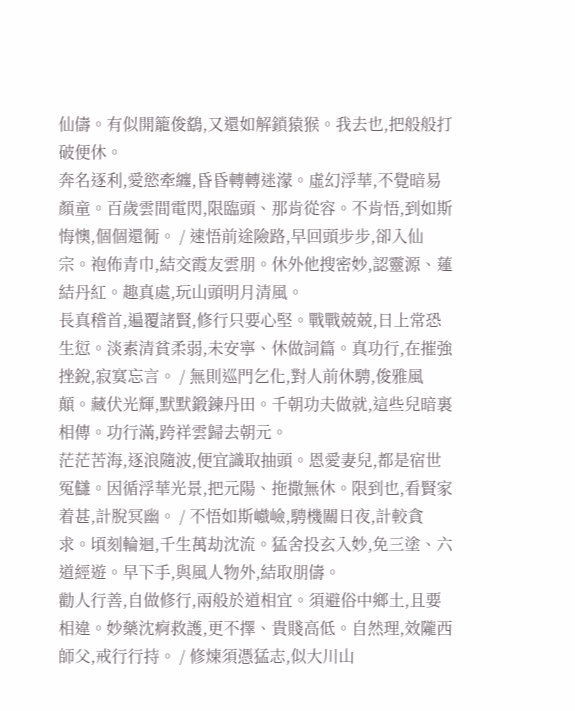仙儔。有似開籠俊鷂,又還如解鎖猿猴。我去也,把般般打破便休。
奔名逐利,愛慾牽纏,昏昏轉轉迷濛。虛幻浮華,不覺暗易顏童。百歲雲間電閃,限臨頭、那肯從容。不肯悟,到如斯悔懊,個個還衕。 / 速悟前途險路,早回頭步步,卻入仙宗。袍佈青巾,結交霞友雲朋。休外他搜密妙,認靈源、蓮結丹紅。趣真處,玩山頭明月清風。
長真稽首,遍覆諸賢,修行只要心堅。戰戰兢兢,日上常恐生愆。淡素清貧柔弱,未安寧、休做詞篇。真功行,在摧強挫銳,寂寞忘言。 / 無則巡門乞化,對人前休騁,俊雅風顛。藏伏光輝,默默鍛鍊丹田。千朝功夫做就,這些兒暗裏相傳。功行滿,跨祥雲歸去朝元。
茫茫苦海,逐浪隨波,便宜識取抽頭。恩愛妻兒,都是宿世冤讎。因循浮華光景,把元陽、拖撒無休。限到也,看賢家着甚,計脫冥幽。 / 不悟如斯巇嶮,騁機關日夜,計較貪求。頃刻輪迴,千生萬劫沈流。猛舍投玄入妙,免三塗、六道經遊。早下手,與風人物外,結取朋儔。
勸人行善,自做修行,兩般於道相宜。須避俗中鄉土,且要相違。妙藥沈痾救護,更不擇、貴賤高低。自然理,效隴西師父,戒行行持。 / 修煉須憑猛志,似大川山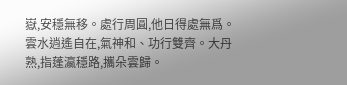嶽,安穩無移。處行周圓,他日得處無爲。雲水逍遙自在,氣神和、功行雙齊。大丹熟,指蓬瀛穩路,攜朵雲歸。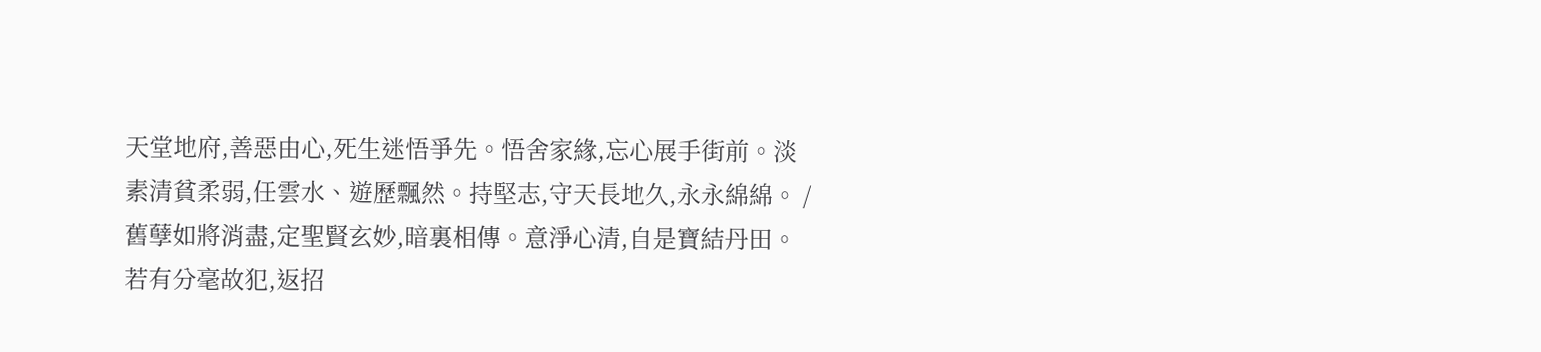天堂地府,善惡由心,死生迷悟爭先。悟舍家緣,忘心展手街前。淡素清貧柔弱,任雲水、遊歷飄然。持堅志,守天長地久,永永綿綿。 / 舊孽如將消盡,定聖賢玄妙,暗裏相傳。意淨心清,自是寶結丹田。若有分毫故犯,返招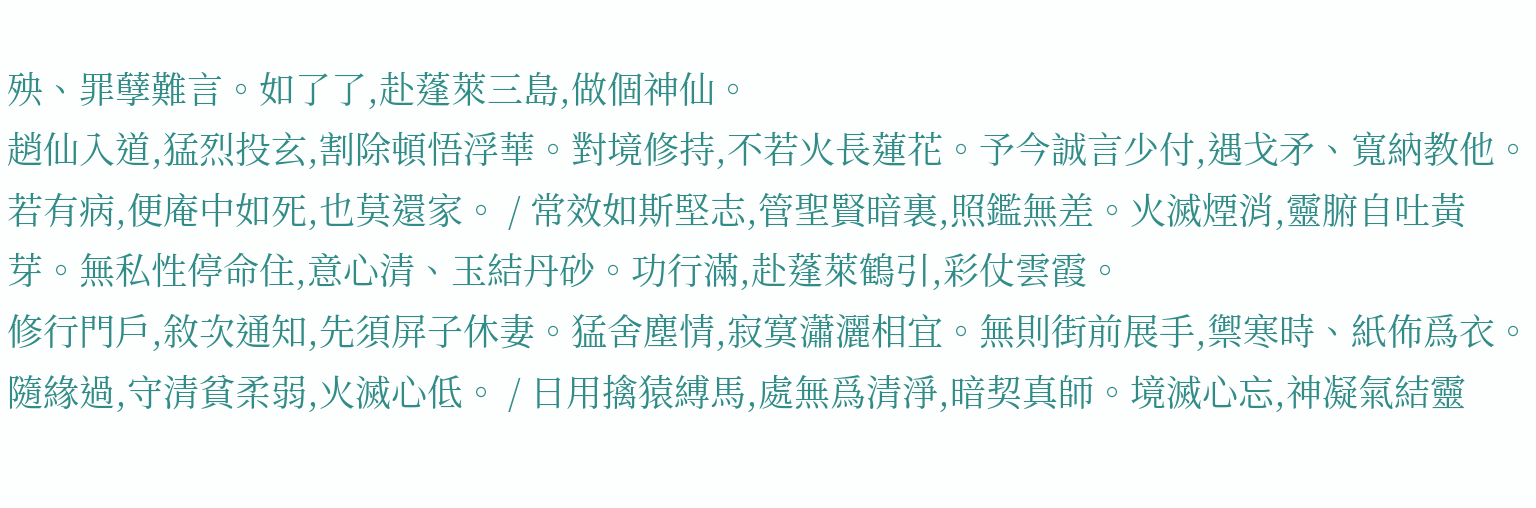殃、罪孽難言。如了了,赴蓬萊三島,做個神仙。
趙仙入道,猛烈投玄,割除頓悟浮華。對境修持,不若火長蓮花。予今誠言少付,遇戈矛、寬納教他。若有病,便庵中如死,也莫還家。 / 常效如斯堅志,管聖賢暗裏,照鑑無差。火滅煙消,靈腑自吐黃芽。無私性停命住,意心清、玉結丹砂。功行滿,赴蓬萊鶴引,彩仗雲霞。
修行門戶,敘次通知,先須屏子休妻。猛舍塵情,寂寞瀟灑相宜。無則街前展手,禦寒時、紙佈爲衣。隨緣過,守清貧柔弱,火滅心低。 / 日用擒猿縛馬,處無爲清淨,暗契真師。境滅心忘,神凝氣結靈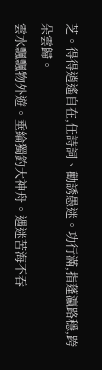芝。得得逍遙自在,任詩詞、勸誘愚迷。功行滿,指蓬瀛路穩,跨朵雲歸。
雲水飄飄物外遊。垂綸獨釣大神舟。遇迷苦海不吞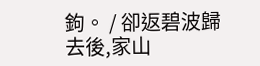鉤。 / 卻返碧波歸去後,家山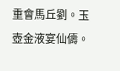重會馬丘劉。玉壺金液宴仙儔。